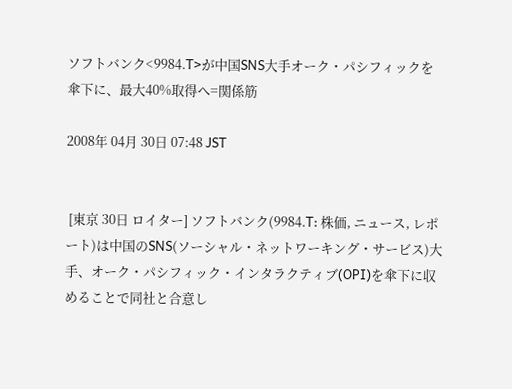ソフトバンク<9984.T>が中国SNS大手オーク・パシフィックを傘下に、最大40%取得へ=関係筋

2008年 04月 30日 07:48 JST


 [東京 30日 ロイター] ソフトバンク(9984.T: 株価, ニュース, レポート)は中国のSNS(ソーシャル・ネットワーキング・サービス)大手、オーク・パシフィック・インタラクティブ(OPI)を傘下に収めることで同社と合意し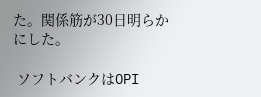た。関係筋が30日明らかにした。

 ソフトバンクはOPI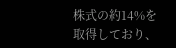株式の約14%を取得しており、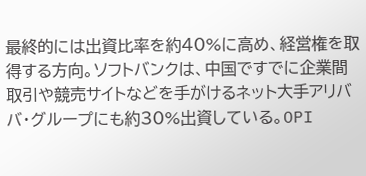最終的には出資比率を約40%に高め、経営権を取得する方向。ソフトバンクは、中国ですでに企業間取引や競売サイトなどを手がけるネット大手アリババ・グループにも約30%出資している。OPI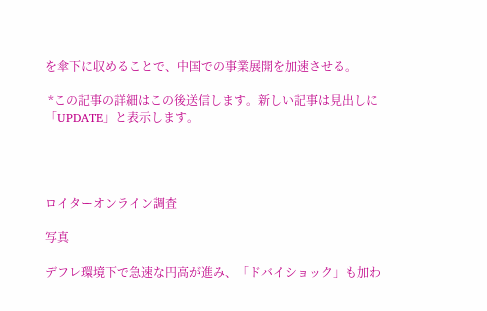を傘下に収めることで、中国での事業展開を加速させる。

 *この記事の詳細はこの後送信します。新しい記事は見出しに「UPDATE」と表示します。




ロイターオンライン調査

写真

デフレ環境下で急速な円高が進み、「ドバイショック」も加わ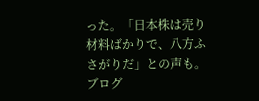った。「日本株は売り材料ばかりで、八方ふさがりだ」との声も。  ブログ